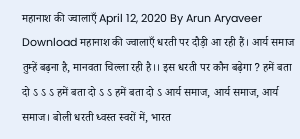महानाश की ज्वालाएँ April 12, 2020 By Arun Aryaveer Download महानाश की ज्वालाएँ धरती पर दौड़ी आ रही हैं। आर्य समाज तुम्हें बढ़ना है, मानवता चिल्ला रही है।। इस धरती पर कौन बढ़ेगा ? हमें बता दो ऽ ऽ ऽ हमें बता दो ऽ ऽ हमें बता दो ऽ आर्य समाज, आर्य समाज, आर्य समाज। बोली धरती ध्वस्त स्वरों में, भारत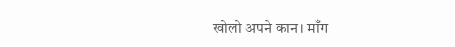खोलो अपने कान। माँग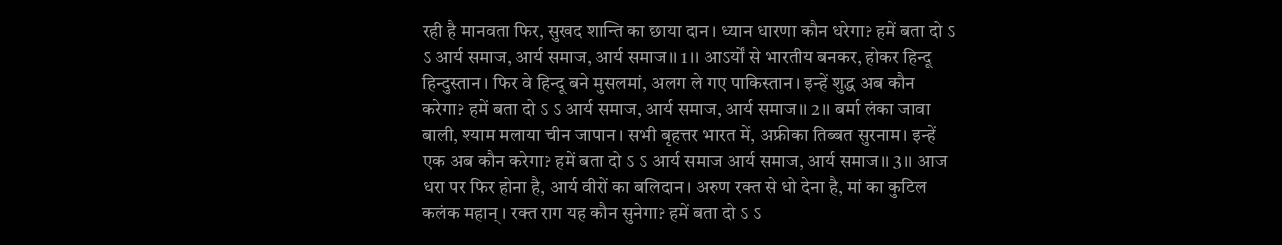रही है मानवता फिर, सुखद शान्ति का छाया दान। ध्यान धारणा कौन धरेगा? हमें बता दो ऽ ऽ आर्य समाज, आर्य समाज, आर्य समाज।। 1।। आऽर्यों से भारतीय बनकर, होकर हिन्दू हिन्दुस्तान। फिर वे हिन्दू बने मुसलमां, अलग ले गए पाकिस्तान। इन्हें शुद्ध अब कौन करेगा? हमें बता दो ऽ ऽ आर्य समाज, आर्य समाज, आर्य समाज।। 2।। बर्मा लंका जावा बाली, श्याम मलाया चीन जापान। सभी बृहत्तर भारत में, अफ्रीका तिब्बत सुरनाम। इन्हें एक अब कौन करेगा? हमें बता दो ऽ ऽ आर्य समाज आर्य समाज, आर्य समाज।। 3।। आज धरा पर फिर होना है, आर्य वीरों का बलिदान। अरुण रक्त से धो देना है, मां का कुटिल कलंक महान्। रक्त राग यह कौन सुनेगा? हमें बता दो ऽ ऽ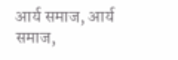आर्य समाज, आर्य समाज,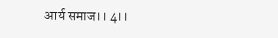आर्य समाज।। 4।।